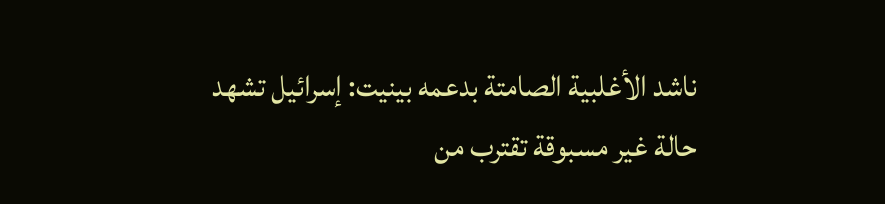ناشد الأغلبية الصامتة بدعمه بينيت: إسرائيل تشهد حالة غير مسبوقة تقترب من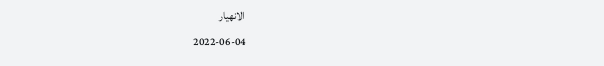الانهيار
2022-06-04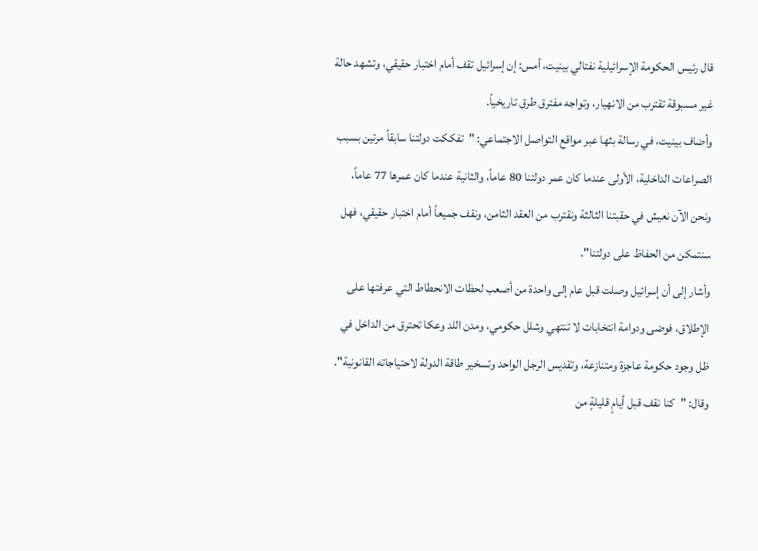قال رئيس الحكومة الإسرائيلية نفتالي بينيت، أمس: إن إسرائيل تقف أمام اختبار حقيقي، وتشهد حالة غير مسبوقة تقترب من الانهيار، وتواجه مفترق طرق تاريخياً.
وأضاف بينيت، في رسالة بثها عبر مواقع التواصل الاجتماعي: "تفككت دولتنا سابقاً مرتين بسبب الصراعات الداخلية، الأولى عندما كان عمر دولتنا 80 عاماً، والثانية عندما كان عمرها 77 عاماً، ونحن الآن نعيش في حقبتنا الثالثة ونقترب من العقد الثامن، ونقف جميعاً أمام اختبار حقيقي، فهل سنتمكن من الحفاظ على دولتنا".
وأشار إلى أن إسرائيل وصلت قبل عام إلى واحدة من أصعب لحظات الانحطاط التي عرفتها على الإطلاق، فوضى ودوامة انتخابات لا تنتهي وشلل حكومي، ومدن اللد وعكا تحترق من الداخل في ظل وجود حكومة عاجزة ومتنازعة، وتقديس الرجل الواحد وتسخير طاقة الدولة لاحتياجاته القانونية".
وقال: "كنا نقف قبل أيامٍ قليلةٍ من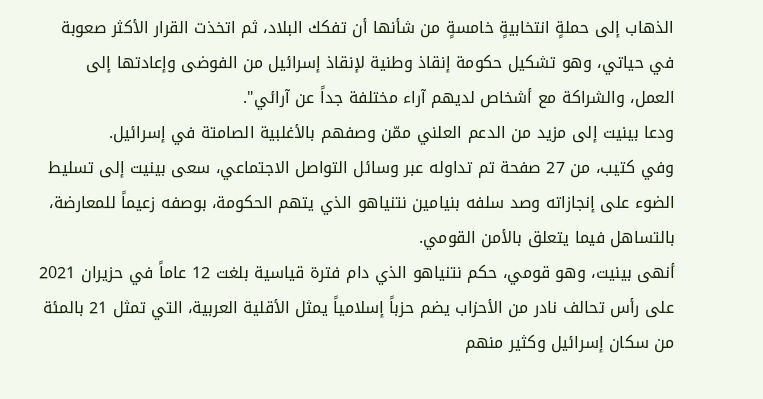الذهاب إلى حملةٍ انتخابيةٍ خامسةٍ من شأنها أن تفكك البلاد، ثم اتخذت القرار الأكثر صعوبة في حياتي، وهو تشكيل حكومة إنقاذ وطنية لإنقاذ إسرائيل من الفوضى وإعادتها إلى العمل، والشراكة مع أشخاص لديهم آراء مختلفة جداً عن آرائي".
ودعا بينيت إلى مزيد من الدعم العلني ممّن وصفهم بالأغلبية الصامتة في إسرائيل.
وفي كتيب، من 27 صفحة تم تداوله عبر وسائل التواصل الاجتماعي، سعى بينيت إلى تسليط الضوء على إنجازاته وصد سلفه بنيامين نتنياهو الذي يتهم الحكومة، بوصفه زعيماً للمعارضة، بالتساهل فيما يتعلق بالأمن القومي.
أنهى بينيت، وهو قومي، حكم نتنياهو الذي دام فترة قياسية بلغت 12 عاماً في حزيران 2021 على رأس تحالف نادر من الأحزاب يضم حزباً إسلامياً يمثل الأقلية العربية، التي تمثل 21 بالمئة من سكان إسرائيل وكثير منهم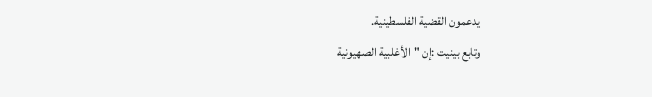يدعمون القضية الفلسطينية.
وتابع بينيت :إن "الأغلبية الصهيونية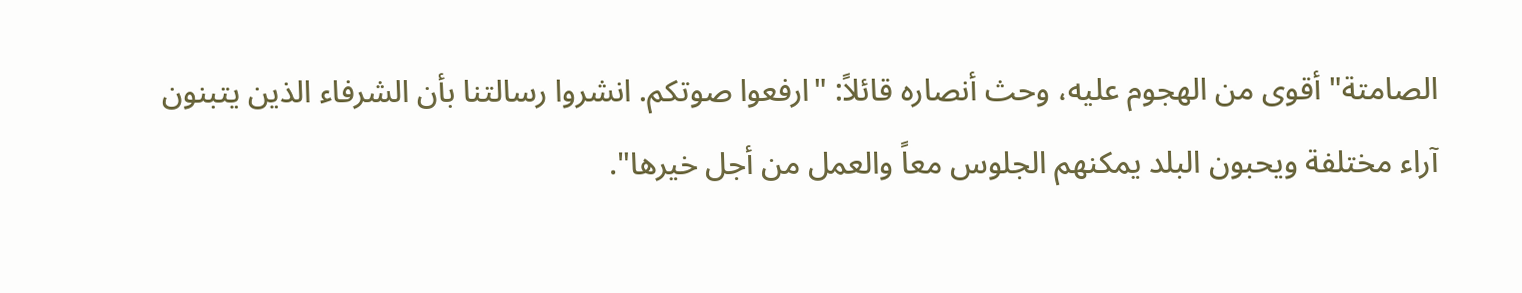الصامتة" أقوى من الهجوم عليه، وحث أنصاره قائلاً: "ارفعوا صوتكم. انشروا رسالتنا بأن الشرفاء الذين يتبنون آراء مختلفة ويحبون البلد يمكنهم الجلوس معاً والعمل من أجل خيرها".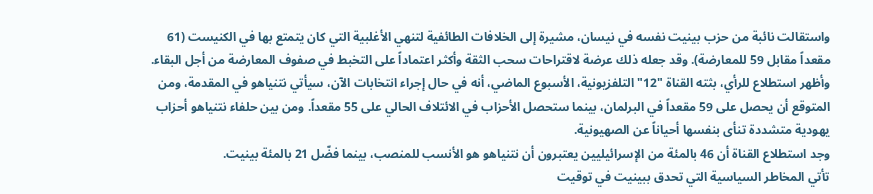واستقالت نائبة من حزب بينيت نفسه في نيسان، مشيرة إلى الخلافات الطائفية لتنهي الأغلبية التي كان يتمتع بها في الكنيست (61 مقعداً مقابل 59 للمعارضة). وقد جعله ذلك عرضة لاقتراحات سحب الثقة وأكثر اعتماداً على التخبط في صفوف المعارضة من أجل البقاء.
وأظهر استطلاع للرأي، بثته القناة "12" التلفزيونية، الأسبوع الماضي، أنه في حال إجراء انتخابات الآن، سيأتي نتنياهو في المقدمة، ومن المتوقع أن يحصل على 59 مقعداً في البرلمان، بينما ستحصل الأحزاب في الائتلاف الحالي على 55 مقعداً. ومن بين حلفاء نتنياهو أحزاب يهودية متشددة تنأى بنفسها أحياناً عن الصهيونية.
وجد استطلاع القناة أن 46 بالمئة من الإسرائيليين يعتبرون أن نتنياهو هو الأنسب للمنصب، بينما فضّل 21 بالمئة بينيت.
تأتي المخاطر السياسية التي تحدق ببينيت في توقيت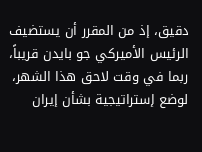دقيق، إذ من المقرر أن يستضيف الرئيس الأميركي جو بايدن قريباً، ربما في وقت لاحق هذا الشهر، لوضع إستراتيجية بشأن إيران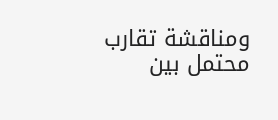ومناقشة تقارب محتمل بين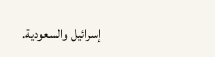إسرائيل والسعودية.